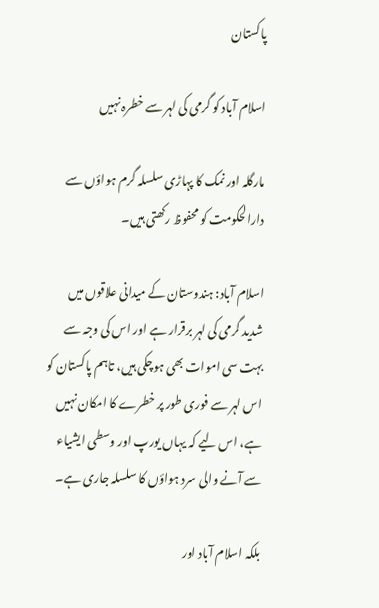پاکستان

اسلام آباد کو گرمی کی لہر سے خطرہ نہیں

مارگلہ اور نمک کا پہاڑی سلسلہ گرم ہواؤں سے دارالحکومت کو محفوظ رکھتی ہیں۔

اسلام آباد: ہندوستان کے میدانی علاقوں میں شدید گرمی کی لہر برقرار ہے اور اس کی وجہ سے بہت سی اموات بھی ہوچکی ہیں، تاہم پاکستان کو اس لہر سے فوری طور پر خطرے کا امکان نہیں ہے، اس لیے کہ یہاں یورپ اور وسطی ایشیاء سے آنے والی سرد ہواؤں کا سلسلہ جاری ہے۔

بلکہ اسلام آباد اور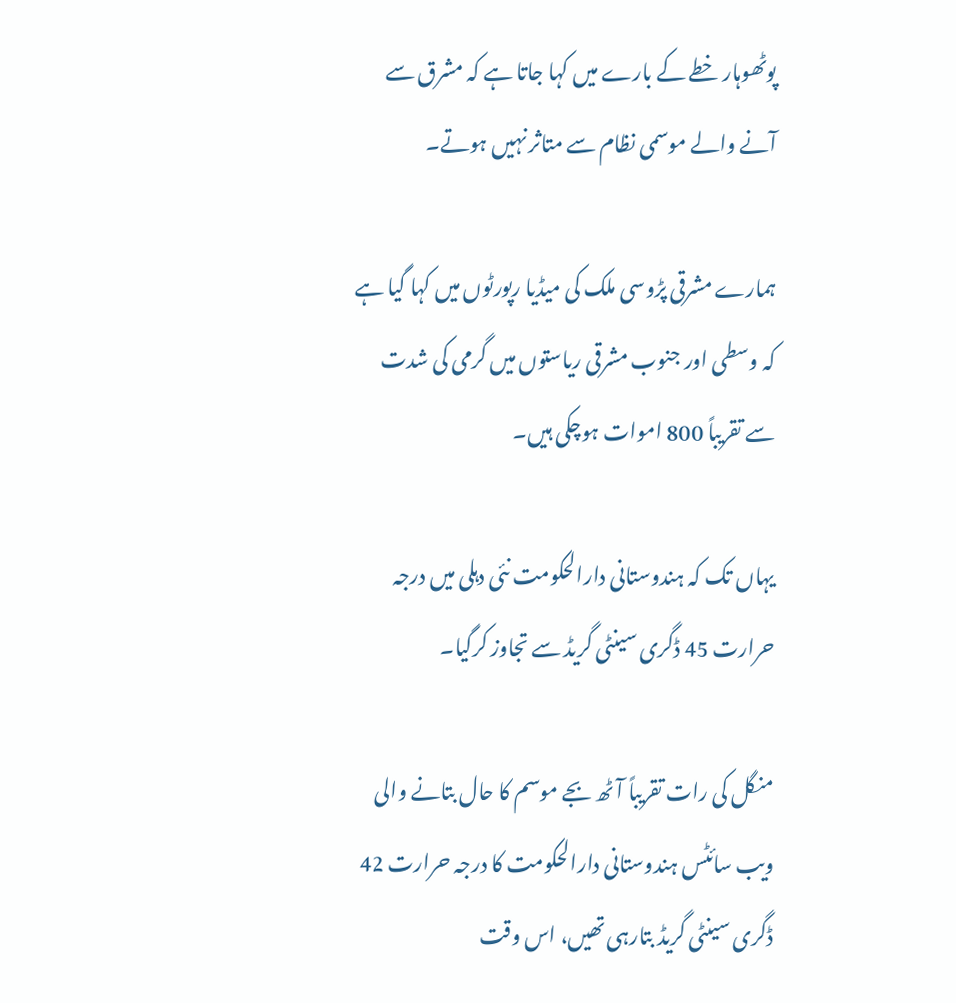پوٹھوہار خطے کے بارے میں کہا جاتا ہے کہ مشرق سے آنے والے موسمی نظام سے متاثر نہیں ہوتے۔

ہمارے مشرقی پڑوسی ملک کی میڈیا رپورٹوں میں کہا گیا ہے کہ وسطی اور جنوب مشرقی ریاستوں میں گرمی کی شدت سے تقریباً 800 اموات ہوچکی ہیں۔

یہاں تک کہ ہندوستانی دارالحکومت نئی دہلی میں درجہ حرارت 45 ڈگری سینٹی گریڈ سے تجاوز کرگیا۔

منگل کی رات تقریباً آٹھ بجے موسم کا حال بتانے والی ویب سائٹس ہندوستانی دارالحکومت کا درجہ حرارت 42 ڈگری سینٹی گریڈ بتارہی تھیں، اس وقت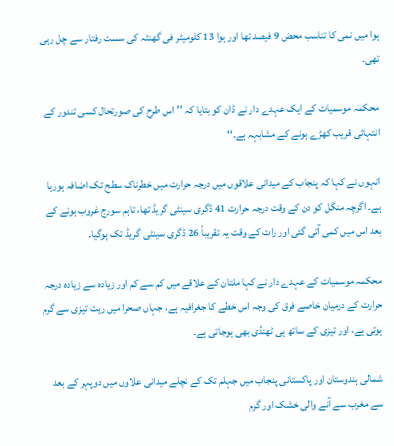ہوا میں نمی کا تناسب محض 9 فیصد تھا اور ہوا 13 کلومیٹر فی گھنٹہ کی سست رفتار سے چل رہی تھی۔

محکمہ موسمیات کے ایک عہدے دار نے ڈان کو بتایا کہ ’’اس طرح کی صورتحال کسی تندور کے انتہائی قریب کھڑے ہونے کے مشابہہ ہے۔‘‘

انہوں نے کہا کہ پنجاب کے میدانی علاقوں میں درجہ حرارت میں خطرناک سطح تک اضافہ ہورہا ہے۔ اگرچہ منگل کو دن کے وقت درجہ حرارت 41 ڈگری سینٹی گریڈ تھا، تاہم سورج غروب ہونے کے بعد اس میں کمی آتی گئی اور رات کے وقت یہ تقریباً 26 ڈگری سینٹی گریڈ تک ہوگیا۔

محکمہ موسمیات کے عہدے دار نے کہا ملتان کے علاقے میں کم سے کم اور زیادہ سے زیادہ درجہ حرارت کے درمیان خاصے فرق کی وجہ اس خطے کا جغرافیہ ہے، جہاں صحرا میں ریت تیزی سے گرم ہوتی ہے، اور تیزی کے ساتھ ہی ٹھنڈی بھی ہوجاتی ہے۔

شمالی ہندوستان اور پاکستانی پنجاب میں جہلم تک کے نچلے میدانی علاوں میں دوپہر کے بعد سے مغرب سے آنے والی خشک اور گرم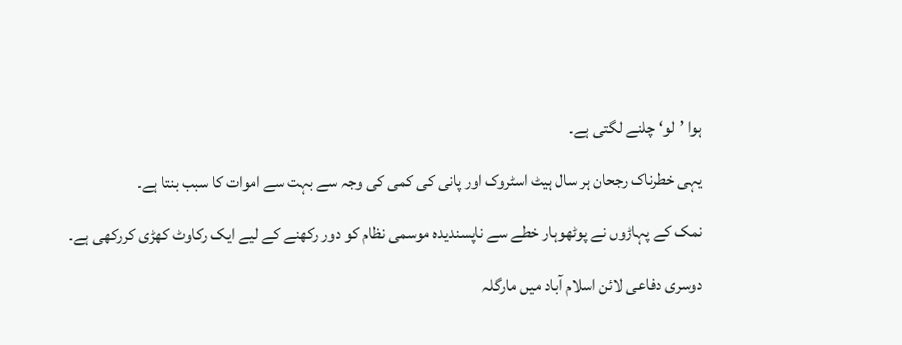ہوا ’لو‘ چلنے لگتی ہے۔

یہی خطرناک رجحان ہر سال ہیٹ اسٹروک اور پانی کی کمی کی وجہ سے بہت سے اموات کا سبب بنتا ہے۔

نمک کے پہاڑوں نے پوٹھوہار خطے سے ناپسندیدہ موسمی نظام کو دور رکھنے کے لیے ایک رکاوٹ کھڑی کررکھی ہے۔

دوسری دفاعی لائن اسلام آباد میں مارگلہ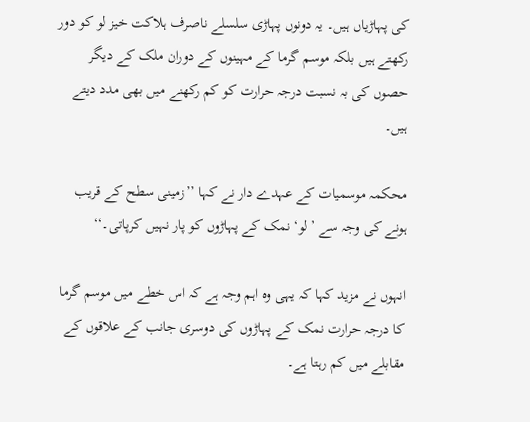کی پہاڑیاں ہیں۔ یہ دونوں پہاڑی سلسلے ناصرف ہلاکت خیز لو کو دور رکھتے ہیں بلکہ موسم گرما کے مہینوں کے دوران ملک کے دیگر حصوں کی بہ نسبت درجہ حرارت کو کم رکھنے میں بھی مدد دیتے ہیں۔

محکمہ موسمیات کے عہدے دار نے کہا ’’زمینی سطح کے قریب ہونے کی وجہ سے ’لو‘ نمک کے پہاڑوں کو پار نہیں کرپاتی۔‘‘

انہوں نے مزید کہا کہ یہی وہ اہم وجہ ہے کہ اس خطے میں موسم گرما کا درجہ حرارت نمک کے پہاڑوں کی دوسری جانب کے علاقوں کے مقابلے میں کم رہتا ہے۔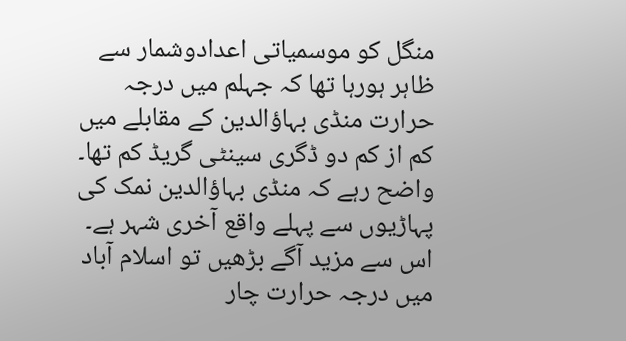منگل کو موسمیاتی اعدادوشمار سے ظاہر ہورہا تھا کہ جہلم میں درجہ حرارت منڈی بہاؤالدین کے مقابلے میں کم از کم دو ڈگری سینٹی گریڈ کم تھا۔ واضح رہے کہ منڈی بہاؤالدین نمک کی پہاڑیوں سے پہلے واقع آخری شہر ہے۔ اس سے مزید آگے بڑھیں تو اسلام آباد میں درجہ حرارت چار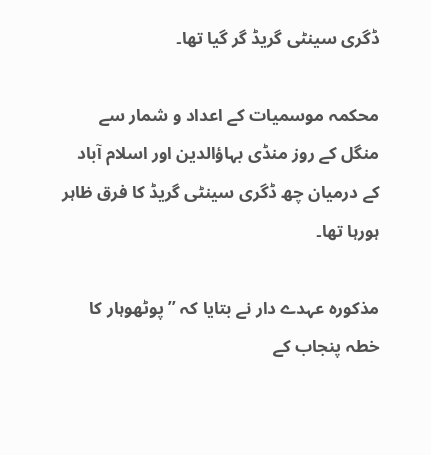ڈگری سینٹی گریڈ گر گیا تھا۔

محکمہ موسمیات کے اعداد و شمار سے منگل کے روز منڈی بہاؤالدین اور اسلام آباد کے درمیان چھ ڈگری سینٹی گریڈ کا فرق ظاہر ہورہا تھا۔

مذکورہ عہدے دار نے بتایا کہ ’’پوٹھوہار کا خطہ پنجاب کے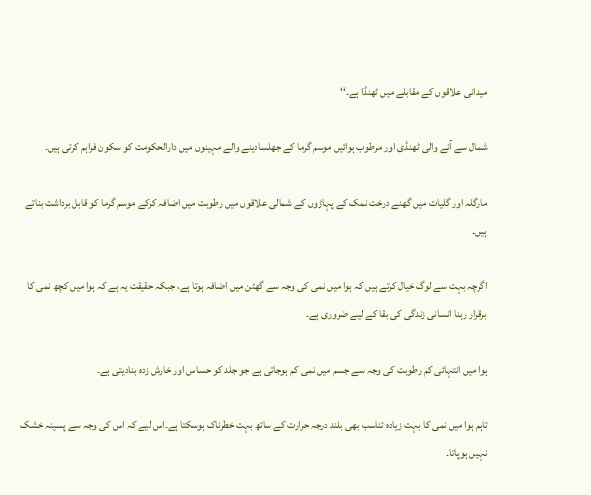میدانی علاقوں کے مقابلے میں ٹھنڈا ہے۔‘‘

شمال سے آنے والی ٹھنڈی اور مرطوب ہوائیں موسم گرما کے جھلسادینے والے مہینوں میں دارالحکومت کو سکون فراہم کرتی ہیں۔

مارگلہ اور گلیات میں گھنے درخت نمک کے پہاڑوں کے شمالی علاقوں میں رطوبت میں اضافہ کرکے موسم گرما کو قابل برداشت بناتے ہیں۔

اگرچہ بہت سے لوگ خیال کرتے ہیں کہ ہوا میں نمی کی وجہ سے گھٹن میں اضافہ ہوتا ہے، جبکہ حقیقت یہ ہے کہ ہوا میں کچھ نمی کا برقرار رہنا انسانی زندگی کی بقا کے لیے ضروری ہے۔

ہوا میں انتہائی کم رطوبت کی وجہ سے جسم میں نمی کم ہوجاتی ہے جو جلد کو حساس اور خارش زدہ بنادیتی ہے۔

تاہم ہوا میں نمی کا بہت زیادہ تناسب بھی بلند درجہ حرارت کے ساتھ بہت خطرناک ہوسکتا ہے۔اس لیے کہ اس کی وجہ سے پسینہ خشک نہیں ہوپاتا۔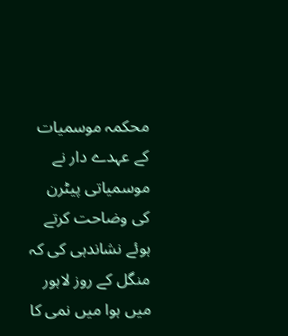محکمہ موسمیات کے عہدے دار نے موسمیاتی پیٹرن کی وضاحت کرتے ہوئے نشاندہی کی کہ منگل کے روز لاہور میں ہوا میں نمی کا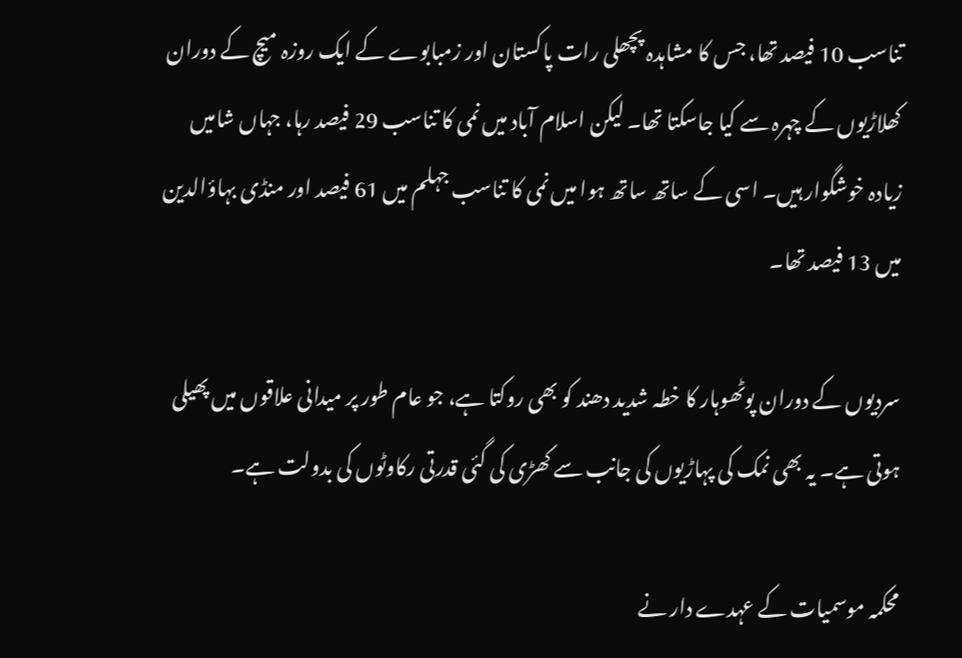تناسب 10 فیصد تھا، جس کا مشاہدہ پچھلی رات پاکستان اور زمبابوے کے ایک روزہ میچ کے دوران کھلاڑیوں کے چہرہ سے کیا جاسکتا تھا۔ لیکن اسلام آباد میں نمی کا تناسب 29 فیصد رہا، جہاں شامیں زیادہ خوشگوار ہیں۔ اسی کے ساتھ ساتھ ہوا میں نمی کا تناسب جہلم میں 61 فیصد اور منڈی بہاؤالدین میں 13 فیصد تھا۔

سردیوں کے دوران پوٹھوہار کا خطہ شدید دھند کو بھی روکتا ہے، جو عام طور پر میدانی علاقوں میں پھیلی ہوتی ہے۔ یہ بھی نمک کی پہاڑیوں کی جانب سے کھڑی کی گئی قدرتی رکاوٹوں کی بدولت ہے۔

محکمہ موسمیات کے عہدے دار نے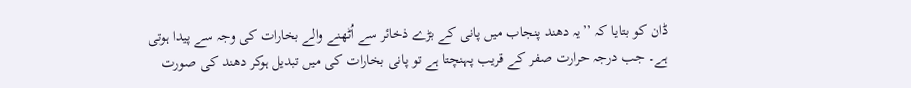ڈان کو بتایا کہ ’’یہ دھند پنجاب میں پانی کے بڑے ذخائر سے اُٹھنے والے بخارات کی وجہ سے پیدا ہوتی ہے۔ جب درجہ حرارت صفر کے قریب پہنچتا ہے تو پانی بخارات کی میں تبدیل ہوکر دھند کی صورت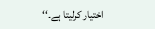اختیار کرلیتا ہے۔‘‘